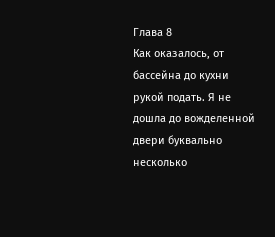Глава 8
Как оказалось, от бассейна до кухни рукой подать. Я не дошла до вожделенной двери буквально несколько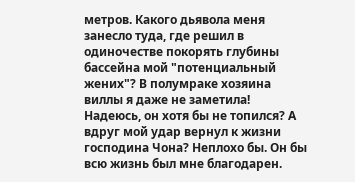метров. Какого дьявола меня занесло туда, где решил в одиночестве покорять глубины бассейна мой "потенциальный жених"? В полумраке хозяина виллы я даже не заметила! Надеюсь, он хотя бы не топился? А вдруг мой удар вернул к жизни господина Чона? Неплохо бы. Он бы всю жизнь был мне благодарен.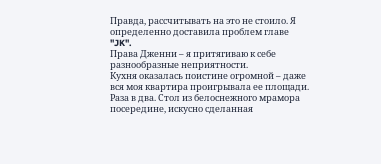Правда, рассчитывать на это не стоило. Я определенно доставила проблем главе "JK".
Права Дженни – я притягиваю к себе разнообразные неприятности.
Кухня оказалась поистине огромной – даже вся моя квартира проигрывала ее площади. Раза в два. Стол из белоснежного мрамора посередине, искусно сделанная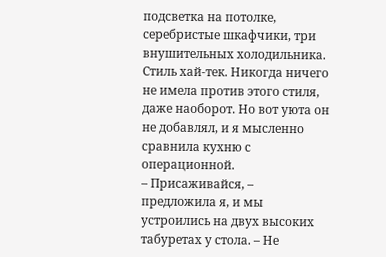подсветка на потолке, серебристые шкафчики, три внушительных холодильника. Стиль хай-тек. Никогда ничего не имела против этого стиля, даже наоборот. Но вот уюта он не добавлял, и я мысленно сравнила кухню с операционной.
– Присаживайся, – предложила я, и мы устроились на двух высоких табуретах у стола. – Не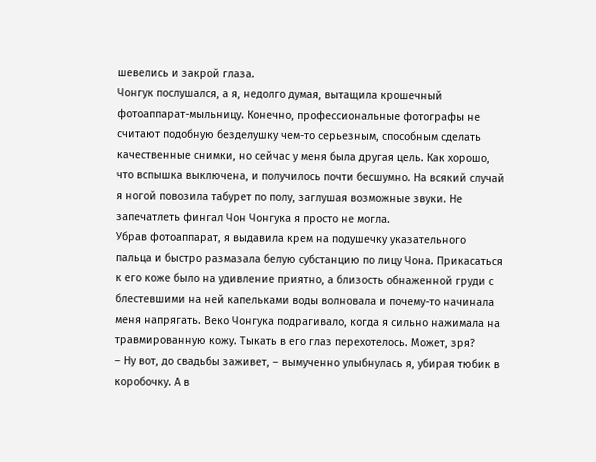шевелись и закрой глаза.
Чонгук послушался, а я, недолго думая, вытащила крошечный фотоаппарат-мыльницу. Конечно, профессиональные фотографы не считают подобную безделушку чем-то серьезным, способным сделать качественные снимки, но сейчас у меня была другая цель. Как хорошо, что вспышка выключена, и получилось почти бесшумно. На всякий случай я ногой повозила табурет по полу, заглушая возможные звуки. Не запечатлеть фингал Чон Чонгука я просто не могла.
Убрав фотоаппарат, я выдавила крем на подушечку указательного пальца и быстро размазала белую субстанцию по лицу Чона. Прикасаться к его коже было на удивление приятно, а близость обнаженной груди с блестевшими на ней капельками воды волновала и почему-то начинала меня напрягать. Веко Чонгука подрагивало, когда я сильно нажимала на травмированную кожу. Тыкать в его глаз перехотелось. Может, зря?
– Ну вот, до свадьбы заживет, – вымученно улыбнулась я, убирая тюбик в коробочку. А в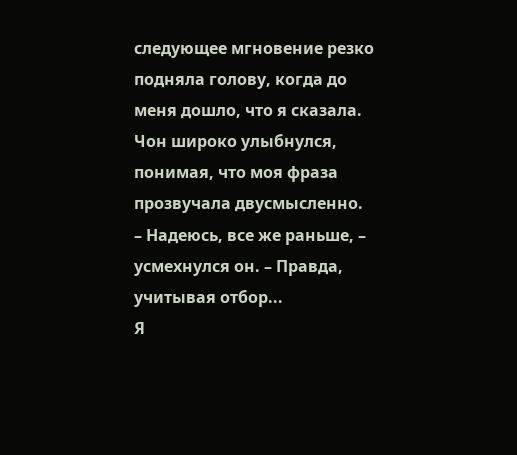следующее мгновение резко подняла голову, когда до меня дошло, что я сказала.
Чон широко улыбнулся, понимая, что моя фраза прозвучала двусмысленно.
– Надеюсь, все же раньше, – усмехнулся он. – Правда, учитывая отбор...
Я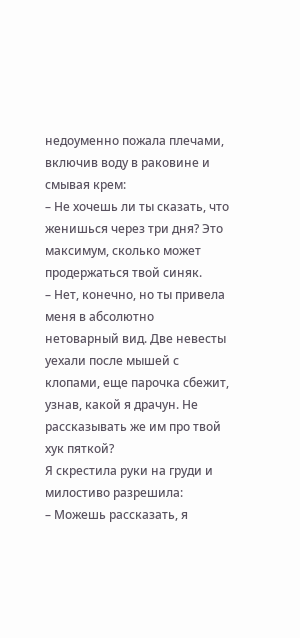недоуменно пожала плечами, включив воду в раковине и смывая крем:
– Не хочешь ли ты сказать, что женишься через три дня? Это максимум, сколько может продержаться твой синяк.
– Нет, конечно, но ты привела меня в абсолютно нетоварный вид. Две невесты уехали после мышей с клопами, еще парочка сбежит, узнав, какой я драчун. Не рассказывать же им про твой хук пяткой?
Я скрестила руки на груди и милостиво разрешила:
– Можешь рассказать, я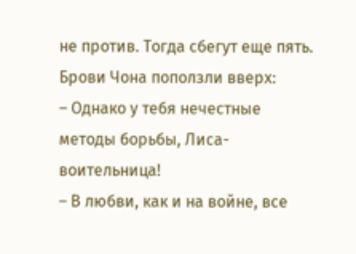не против. Тогда сбегут еще пять.
Брови Чона поползли вверх:
– Однако у тебя нечестные методы борьбы, Лиса-воительница!
– В любви, как и на войне, все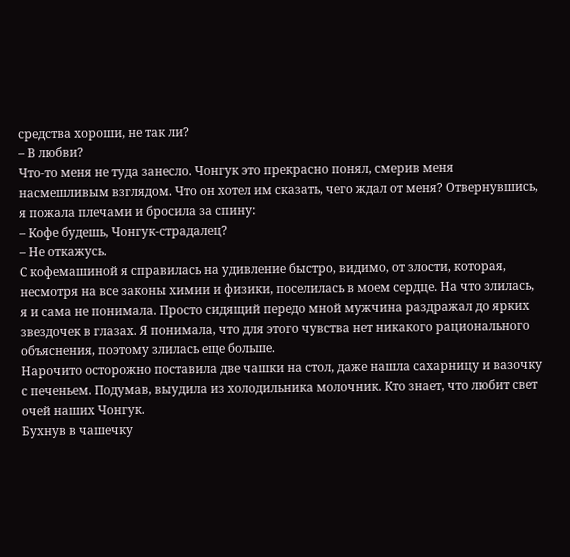средства хороши, не так ли?
– В любви?
Что-то меня не туда занесло. Чонгук это прекрасно понял, смерив меня насмешливым взглядом. Что он хотел им сказать, чего ждал от меня? Отвернувшись, я пожала плечами и бросила за спину:
– Кофе будешь, Чонгук-страдалец?
– Не откажусь.
С кофемашиной я справилась на удивление быстро, видимо, от злости, которая, несмотря на все законы химии и физики, поселилась в моем сердце. На что злилась, я и сама не понимала. Просто сидящий передо мной мужчина раздражал до ярких звездочек в глазах. Я понимала, что для этого чувства нет никакого рационального объяснения, поэтому злилась еще больше.
Нарочито осторожно поставила две чашки на стол, даже нашла сахарницу и вазочку с печеньем. Подумав, выудила из холодильника молочник. Кто знает, что любит свет очей наших Чонгук.
Бухнув в чашечку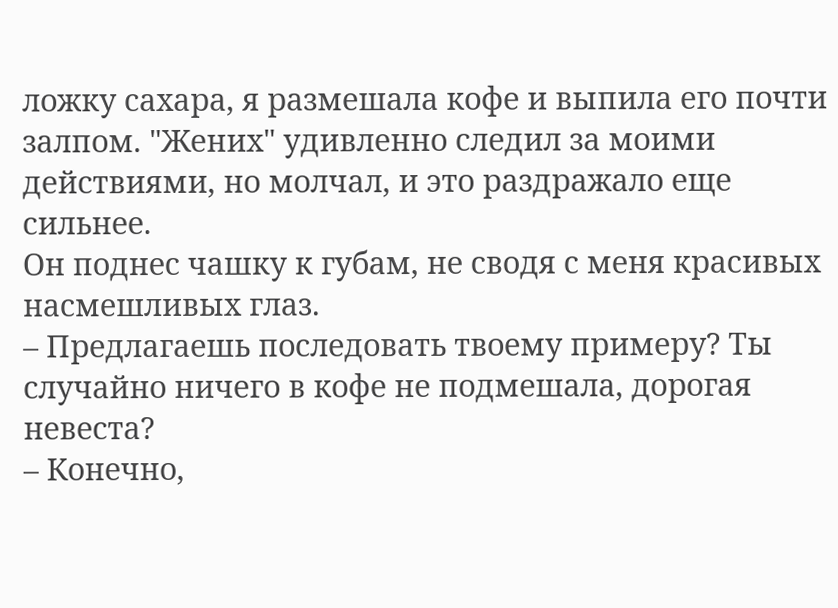ложку сахара, я размешала кофе и выпила его почти залпом. "Жених" удивленно следил за моими действиями, но молчал, и это раздражало еще сильнее.
Он поднес чашку к губам, не сводя с меня красивых насмешливых глаз.
– Предлагаешь последовать твоему примеру? Ты случайно ничего в кофе не подмешала, дорогая невеста?
– Конечно,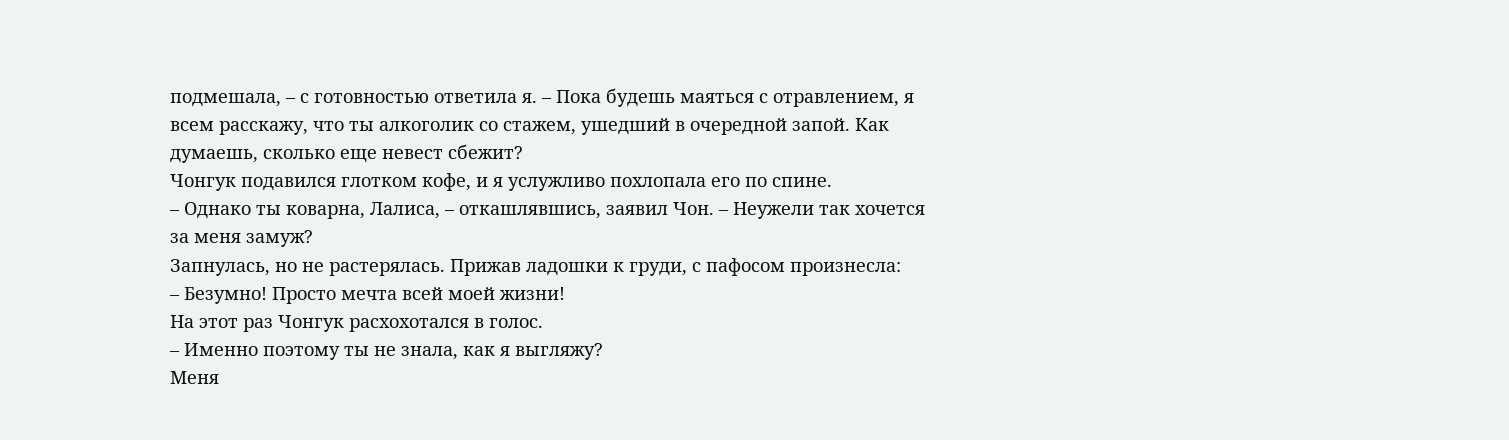подмешала, – с готовностью ответила я. – Пока будешь маяться с отравлением, я всем расскажу, что ты алкоголик со стажем, ушедший в очередной запой. Как думаешь, сколько еще невест сбежит?
Чонгук подавился глотком кофе, и я услужливо похлопала его по спине.
– Однако ты коварна, Лалиса, – откашлявшись, заявил Чон. – Неужели так хочется за меня замуж?
Запнулась, но не растерялась. Прижав ладошки к груди, с пафосом произнесла:
– Безумно! Просто мечта всей моей жизни!
На этот раз Чонгук расхохотался в голос.
– Именно поэтому ты не знала, как я выгляжу?
Меня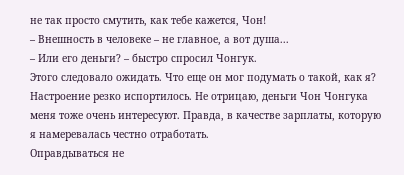не так просто смутить, как тебе кажется, Чон!
– Внешность в человеке – не главное, а вот душа...
– Или его деньги? – быстро спросил Чонгук.
Этого следовало ожидать. Что еще он мог подумать о такой, как я?
Настроение резко испортилось. Не отрицаю, деньги Чон Чонгука меня тоже очень интересуют. Правда, в качестве зарплаты, которую я намеревалась честно отработать.
Оправдываться не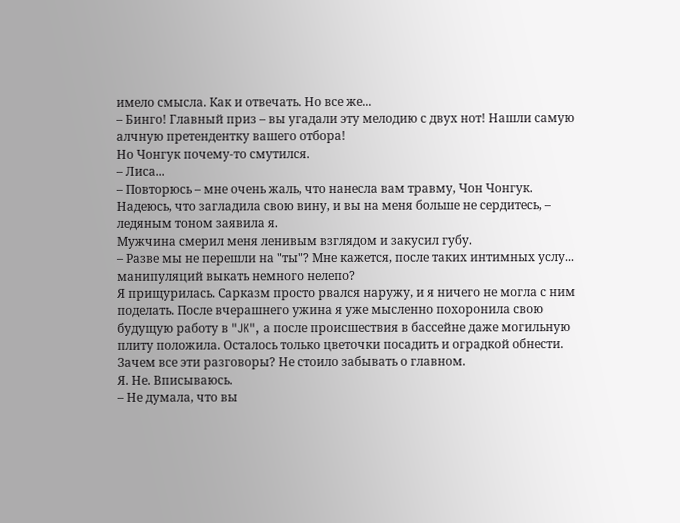имело смысла. Как и отвечать. Но все же...
– Бинго! Главный приз – вы угадали эту мелодию с двух нот! Нашли самую алчную претендентку вашего отбора!
Но Чонгук почему-то смутился.
– Лиса...
– Повторюсь – мне очень жаль, что нанесла вам травму, Чон Чонгук. Надеюсь, что загладила свою вину, и вы на меня больше не сердитесь, – ледяным тоном заявила я.
Мужчина смерил меня ленивым взглядом и закусил губу.
– Разве мы не перешли на "ты"? Мне кажется, после таких интимных услу... манипуляций выкать немного нелепо?
Я прищурилась. Сарказм просто рвался наружу, и я ничего не могла с ним поделать. После вчерашнего ужина я уже мысленно похоронила свою будущую работу в "JK", а после происшествия в бассейне даже могильную плиту положила. Осталось только цветочки посадить и оградкой обнести.
Зачем все эти разговоры? Не стоило забывать о главном.
Я. Не. Вписываюсь.
– Не думала, что вы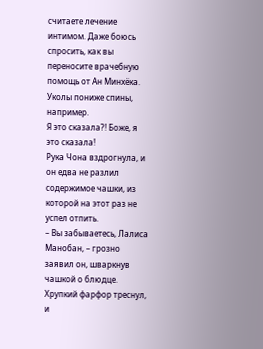считаете лечение интимом. Даже боюсь спросить, как вы переносите врачебную помощь от Ан Минхёка. Уколы пониже спины, например.
Я это сказала?! Боже, я это сказала!
Рука Чона вздрогнула, и он едва не разлил содержимое чашки, из которой на этот раз не успел отпить.
– Вы забываетесь, Лалиса Манобан, – грозно заявил он, шваркнув чашкой о блюдце. Хрупкий фарфор треснул, и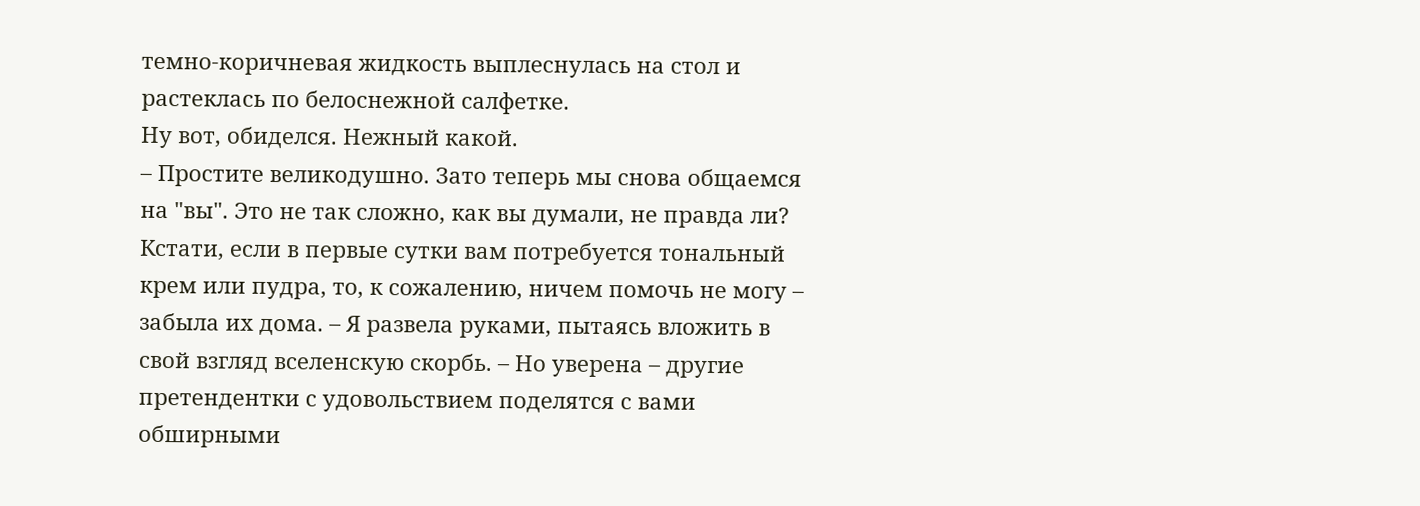темно-коричневая жидкость выплеснулась на стол и растеклась по белоснежной салфетке.
Ну вот, обиделся. Нежный какой.
– Простите великодушно. Зато теперь мы снова общаемся на "вы". Это не так сложно, как вы думали, не правда ли? Кстати, если в первые сутки вам потребуется тональный крем или пудра, то, к сожалению, ничем помочь не могу – забыла их дома. – Я развела руками, пытаясь вложить в свой взгляд вселенскую скорбь. – Но уверена – другие претендентки с удовольствием поделятся с вами обширными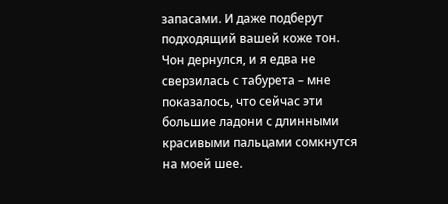запасами. И даже подберут подходящий вашей коже тон.
Чон дернулся, и я едва не сверзилась с табурета – мне показалось, что сейчас эти большие ладони с длинными красивыми пальцами сомкнутся на моей шее.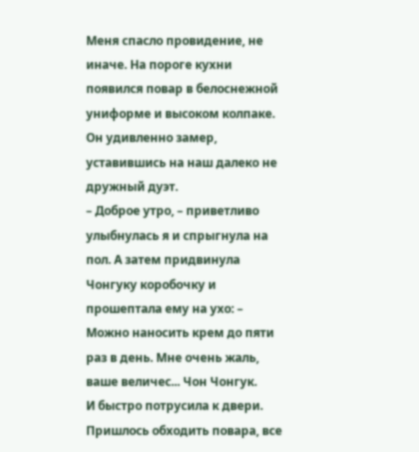Меня спасло провидение, не иначе. На пороге кухни появился повар в белоснежной униформе и высоком колпаке. Он удивленно замер, уставившись на наш далеко не дружный дуэт.
– Доброе утро, – приветливо улыбнулась я и спрыгнула на пол. А затем придвинула Чонгуку коробочку и прошептала ему на ухо: – Можно наносить крем до пяти раз в день. Мне очень жаль, ваше величес... Чон Чонгук.
И быстро потрусила к двери. Пришлось обходить повара, все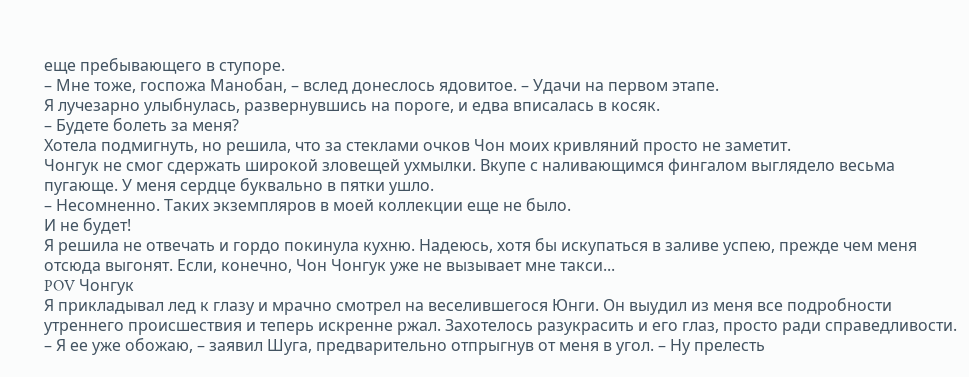еще пребывающего в ступоре.
– Мне тоже, госпожа Манобан, – вслед донеслось ядовитое. – Удачи на первом этапе.
Я лучезарно улыбнулась, развернувшись на пороге, и едва вписалась в косяк.
– Будете болеть за меня?
Хотела подмигнуть, но решила, что за стеклами очков Чон моих кривляний просто не заметит.
Чонгук не смог сдержать широкой зловещей ухмылки. Вкупе с наливающимся фингалом выглядело весьма пугающе. У меня сердце буквально в пятки ушло.
– Несомненно. Таких экземпляров в моей коллекции еще не было.
И не будет!
Я решила не отвечать и гордо покинула кухню. Надеюсь, хотя бы искупаться в заливе успею, прежде чем меня отсюда выгонят. Если, конечно, Чон Чонгук уже не вызывает мне такси...
POV Чонгук
Я прикладывал лед к глазу и мрачно смотрел на веселившегося Юнги. Он выудил из меня все подробности утреннего происшествия и теперь искренне ржал. Захотелось разукрасить и его глаз, просто ради справедливости.
– Я ее уже обожаю, – заявил Шуга, предварительно отпрыгнув от меня в угол. – Ну прелесть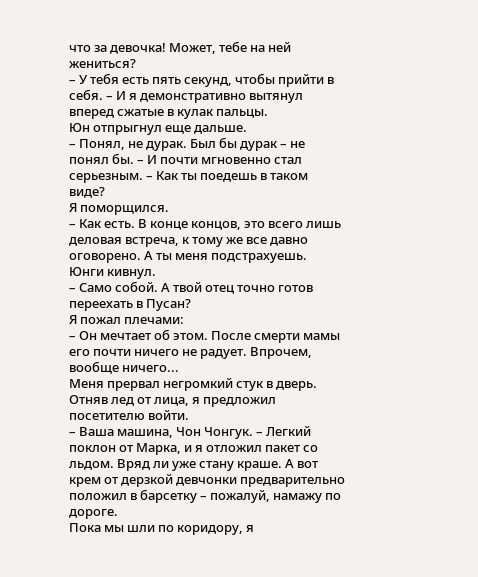что за девочка! Может, тебе на ней жениться?
– У тебя есть пять секунд, чтобы прийти в себя. – И я демонстративно вытянул вперед сжатые в кулак пальцы.
Юн отпрыгнул еще дальше.
– Понял, не дурак. Был бы дурак – не понял бы. – И почти мгновенно стал серьезным. – Как ты поедешь в таком виде?
Я поморщился.
– Как есть. В конце концов, это всего лишь деловая встреча, к тому же все давно оговорено. А ты меня подстрахуешь.
Юнги кивнул.
– Само собой. А твой отец точно готов переехать в Пусан?
Я пожал плечами:
– Он мечтает об этом. После смерти мамы его почти ничего не радует. Впрочем, вообще ничего...
Меня прервал негромкий стук в дверь. Отняв лед от лица, я предложил посетителю войти.
– Ваша машина, Чон Чонгук. – Легкий поклон от Марка, и я отложил пакет со льдом. Вряд ли уже стану краше. А вот крем от дерзкой девчонки предварительно положил в барсетку – пожалуй, намажу по дороге.
Пока мы шли по коридору, я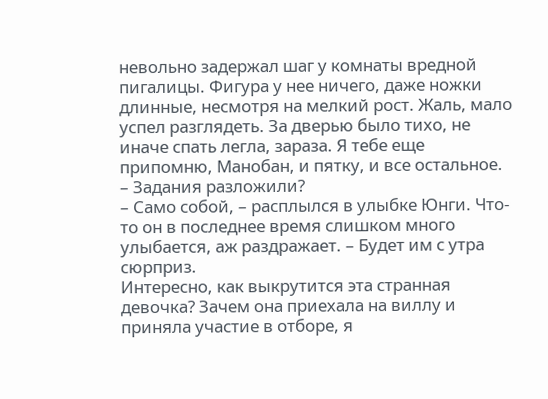невольно задержал шаг у комнаты вредной пигалицы. Фигура у нее ничего, даже ножки длинные, несмотря на мелкий рост. Жаль, мало успел разглядеть. За дверью было тихо, не иначе спать легла, зараза. Я тебе еще припомню, Манобан, и пятку, и все остальное.
– Задания разложили?
– Само собой, – расплылся в улыбке Юнги. Что-то он в последнее время слишком много улыбается, аж раздражает. – Будет им с утра сюрприз.
Интересно, как выкрутится эта странная девочка? Зачем она приехала на виллу и приняла участие в отборе, я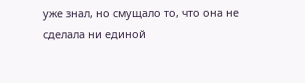уже знал, но смущало то, что она не сделала ни единой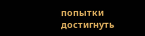попытки достигнуть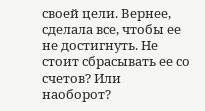своей цели. Вернее, сделала все, чтобы ее не достигнуть. Не стоит сбрасывать ее со счетов? Или наоборот?